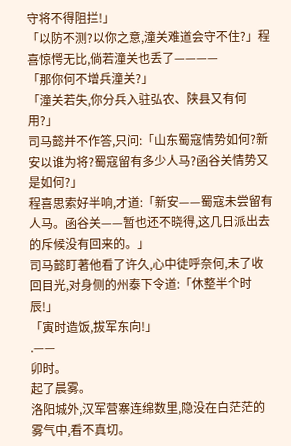守将不得阻拦!」
「以防不测?以你之意,潼关难道会守不住?」程喜惊愕无比,倘若潼关也丢了————
「那你何不增兵潼关?」
「潼关若失,你分兵入驻弘农、陕县又有何用?」
司马懿并不作答,只问:「山东蜀寇情势如何?新安以谁为将?蜀寇留有多少人马?函谷关情势又是如何?」
程喜思索好半响,才道:「新安——蜀寇未尝留有人马。函谷关——暂也还不晓得,这几日派出去的斥候没有回来的。」
司马懿盯著他看了许久,心中徒呼奈何,未了收回目光,对身侧的州泰下令道:「休整半个时辰!」
「寅时造饭,拔军东向!」
.——
卯时。
起了晨雾。
洛阳城外,汉军营寨连绵数里,隐没在白茫茫的雾气中,看不真切。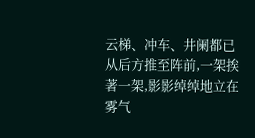云梯、冲车、井阑都已从后方推至阵前,一架挨著一架,影影绰绰地立在雾气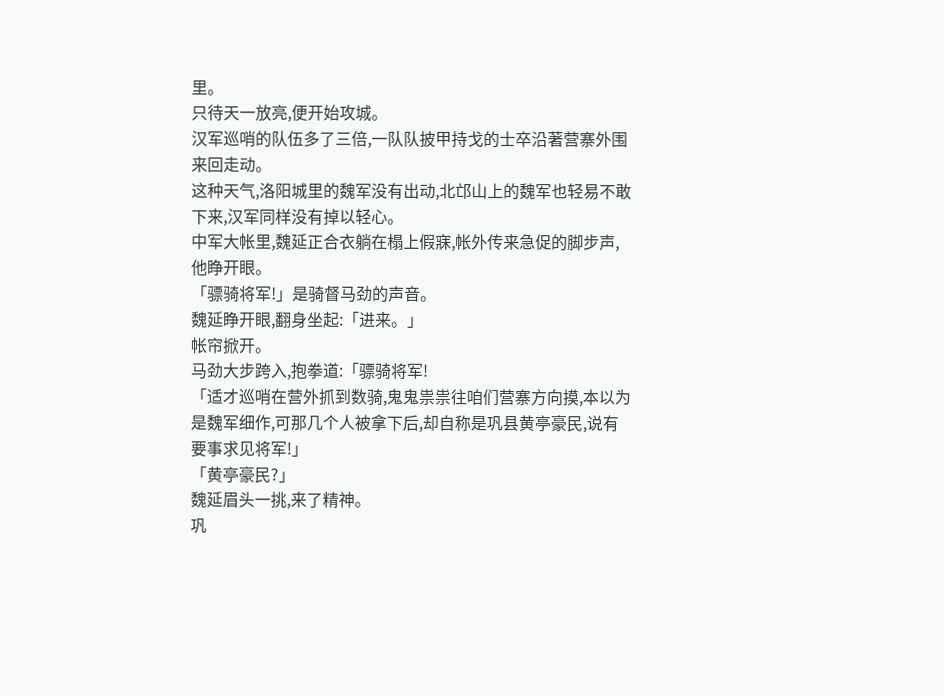里。
只待天一放亮,便开始攻城。
汉军巡哨的队伍多了三倍,一队队披甲持戈的士卒沿著营寨外围来回走动。
这种天气,洛阳城里的魏军没有出动,北邙山上的魏军也轻易不敢下来,汉军同样没有掉以轻心。
中军大帐里,魏延正合衣躺在榻上假寐,帐外传来急促的脚步声,他睁开眼。
「骠骑将军!」是骑督马劲的声音。
魏延睁开眼,翻身坐起:「进来。」
帐帘掀开。
马劲大步跨入,抱拳道:「骠骑将军!
「适才巡哨在营外抓到数骑,鬼鬼祟祟往咱们营寨方向摸,本以为是魏军细作,可那几个人被拿下后,却自称是巩县黄亭豪民,说有要事求见将军!」
「黄亭豪民?」
魏延眉头一挑,来了精神。
巩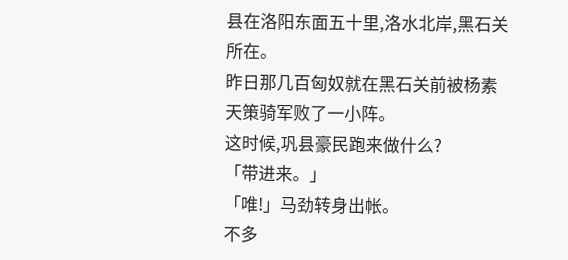县在洛阳东面五十里,洛水北岸,黑石关所在。
昨日那几百匈奴就在黑石关前被杨素天策骑军败了一小阵。
这时候,巩县豪民跑来做什么?
「带进来。」
「唯!」马劲转身出帐。
不多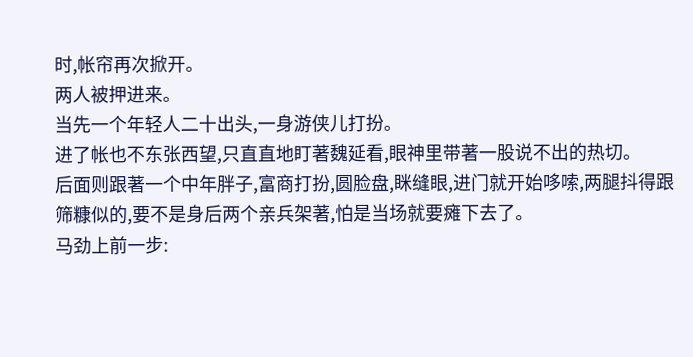时,帐帘再次掀开。
两人被押进来。
当先一个年轻人二十出头,一身游侠儿打扮。
进了帐也不东张西望,只直直地盯著魏延看,眼神里带著一股说不出的热切。
后面则跟著一个中年胖子,富商打扮,圆脸盘,眯缝眼,进门就开始哆嗦,两腿抖得跟筛糠似的,要不是身后两个亲兵架著,怕是当场就要瘫下去了。
马劲上前一步: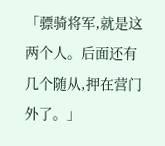「骠骑将军,就是这两个人。后面还有几个随从,押在营门外了。」